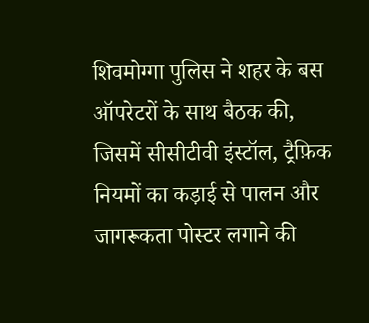शिवमोग्गा पुलिस ने शहर के बस ऑपरेटरों के साथ बैठक की, जिसमें सीसीटीवी इंस्टॉल, ट्रैफ़िक नियमों का कड़ाई से पालन और जागरूकता पोस्टर लगाने की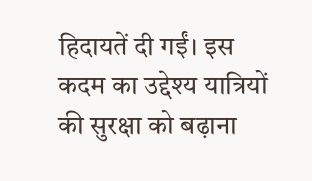हिदायतें दी गईं। इस कदम का उद्देश्य यात्रियों की सुरक्षा को बढ़ाना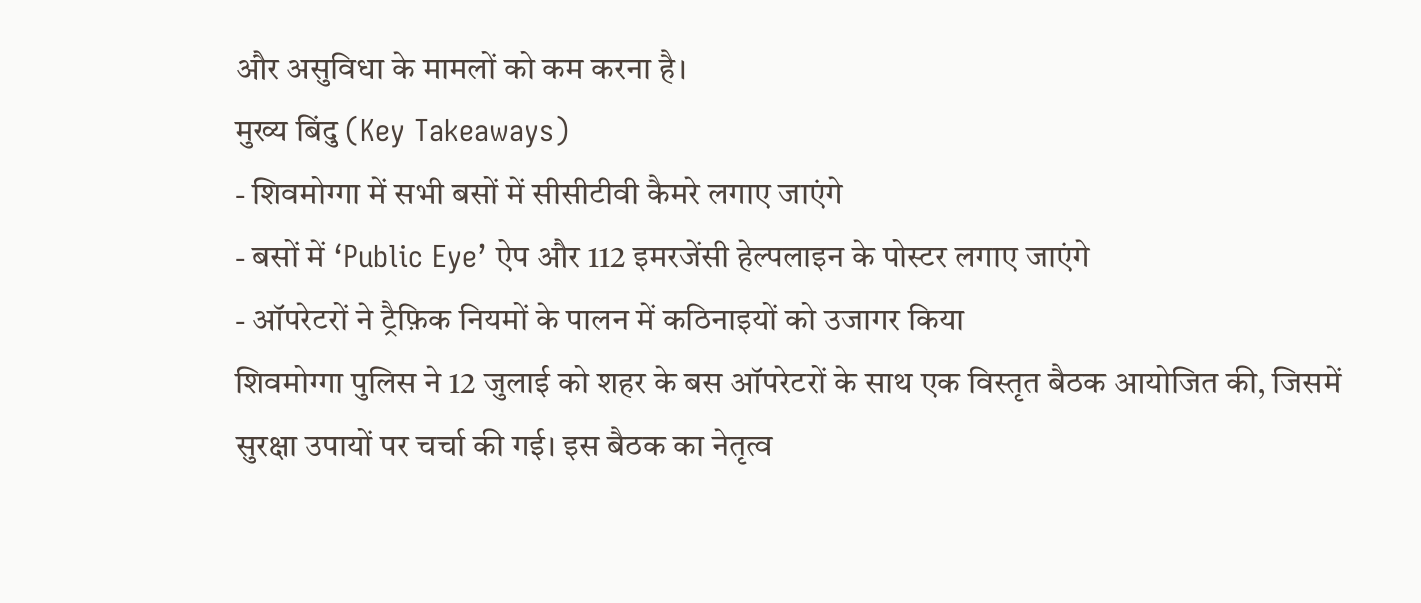और असुविधा के मामलों को कम करना है।
मुख्य बिंदु (Key Takeaways)
- शिवमोग्गा में सभी बसों में सीसीटीवी कैमरे लगाए जाएंगे
- बसों में ‘Public Eye’ ऐप और 112 इमरजेंसी हेल्पलाइन के पोस्टर लगाए जाएंगे
- ऑपरेटरों ने ट्रैफ़िक नियमों के पालन में कठिनाइयों को उजागर किया
शिवमोग्गा पुलिस ने 12 जुलाई को शहर के बस ऑपरेटरों के साथ एक विस्तृत बैठक आयोजित की, जिसमें सुरक्षा उपायों पर चर्चा की गई। इस बैठक का नेतृत्व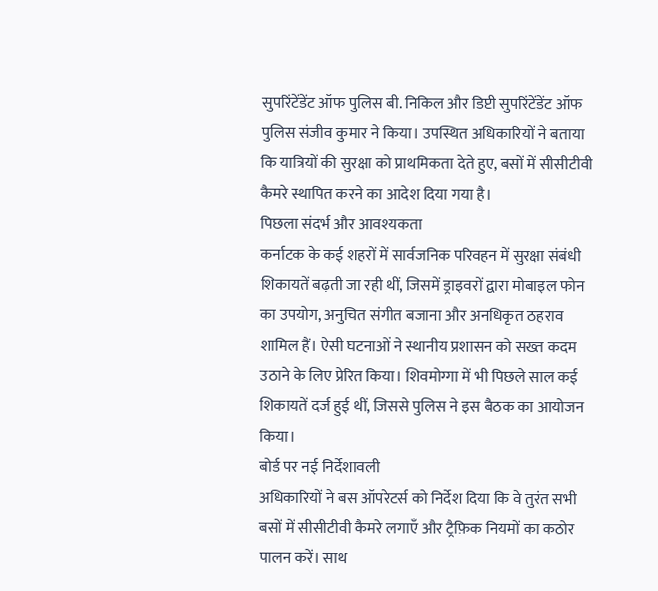सुपरिंटेंडेंट ऑफ पुलिस बी. निकिल और डिप्टी सुपरिंटेंडेंट ऑफ पुलिस संजीव कुमार ने किया। उपस्थित अधिकारियों ने बताया कि यात्रियों की सुरक्षा को प्राथमिकता देते हुए, बसों में सीसीटीवी कैमरे स्थापित करने का आदेश दिया गया है।
पिछला संदर्भ और आवश्यकता
कर्नाटक के कई शहरों में सार्वजनिक परिवहन में सुरक्षा संबंधी शिकायतें बढ़ती जा रही थीं, जिसमें ड्राइवरों द्वारा मोबाइल फोन का उपयोग, अनुचित संगीत बजाना और अनधिकृत ठहराव शामिल हैं। ऐसी घटनाओं ने स्थानीय प्रशासन को सख्त कदम उठाने के लिए प्रेरित किया। शिवमोग्गा में भी पिछले साल कई शिकायतें दर्ज हुई थीं, जिससे पुलिस ने इस बैठक का आयोजन किया।
बोर्ड पर नई निर्देशावली
अधिकारियों ने बस ऑपरेटर्स को निर्देश दिया कि वे तुरंत सभी बसों में सीसीटीवी कैमरे लगाएँ और ट्रैफ़िक नियमों का कठोर पालन करें। साथ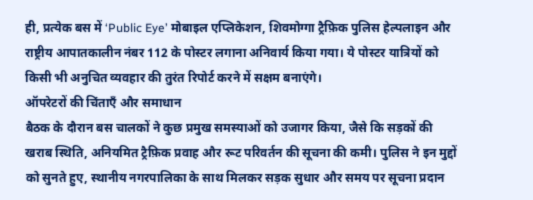ही, प्रत्येक बस में ‘Public Eye’ मोबाइल एप्लिकेशन, शिवमोग्गा ट्रैफ़िक पुलिस हेल्पलाइन और राष्ट्रीय आपातकालीन नंबर 112 के पोस्टर लगाना अनिवार्य किया गया। ये पोस्टर यात्रियों को किसी भी अनुचित व्यवहार की तुरंत रिपोर्ट करने में सक्षम बनाएंगे।
ऑपरेटरों की चिंताएँ और समाधान
बैठक के दौरान बस चालकों ने कुछ प्रमुख समस्याओं को उजागर किया, जैसे कि सड़कों की खराब स्थिति, अनियमित ट्रैफ़िक प्रवाह और रूट परिवर्तन की सूचना की कमी। पुलिस ने इन मुद्दों को सुनते हुए, स्थानीय नगरपालिका के साथ मिलकर सड़क सुधार और समय पर सूचना प्रदान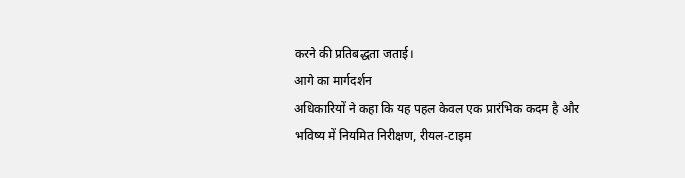करने की प्रतिबद्धता जताई।
आगे का मार्गदर्शन
अधिकारियों ने कहा कि यह पहल केवल एक प्रारंभिक कदम है और भविष्य में नियमित निरीक्षण, रीयल‑टाइम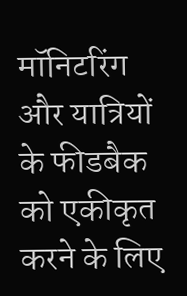मॉनिटरिंग और यात्रियों के फीडबैक को एकीकृत करने के लिए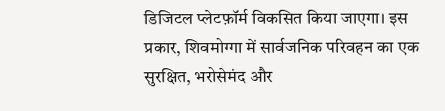डिजिटल प्लेटफ़ॉर्म विकसित किया जाएगा। इस प्रकार, शिवमोग्गा में सार्वजनिक परिवहन का एक सुरक्षित, भरोसेमंद और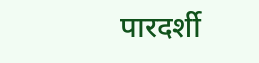पारदर्शी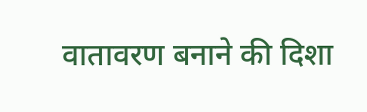वातावरण बनाने की दिशा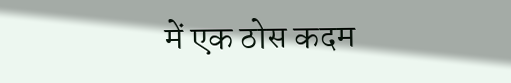में एक ठोस कदम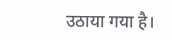उठाया गया है।